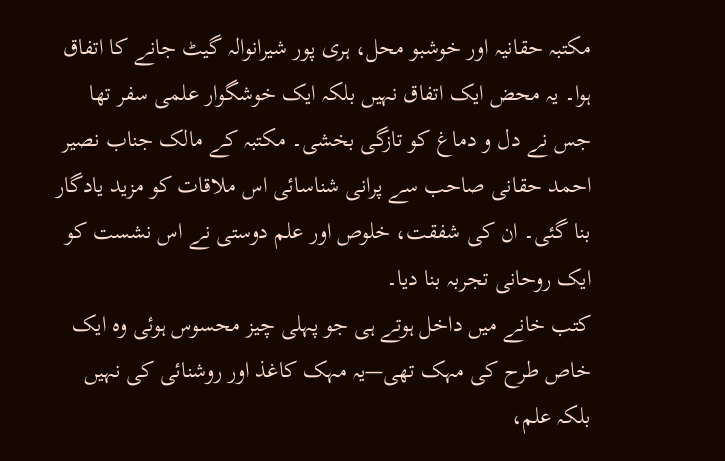مکتبہ حقانیہ اور خوشبو محل، ہری پور شیرانوالہ گیٹ جانے کا اتفاق ہوا۔ یہ محض ایک اتفاق نہیں بلکہ ایک خوشگوار علمی سفر تھا جس نے دل و دماغ کو تازگی بخشی۔ مکتبہ کے مالک جناب نصیر احمد حقانی صاحب سے پرانی شناسائی اس ملاقات کو مزید یادگار بنا گئی۔ ان کی شفقت، خلوص اور علم دوستی نے اس نشست کو ایک روحانی تجربہ بنا دیا۔
کتب خانے میں داخل ہوتے ہی جو پہلی چیز محسوس ہوئی وہ ایک خاص طرح کی مہک تھی—یہ مہک کاغذ اور روشنائی کی نہیں بلکہ علم،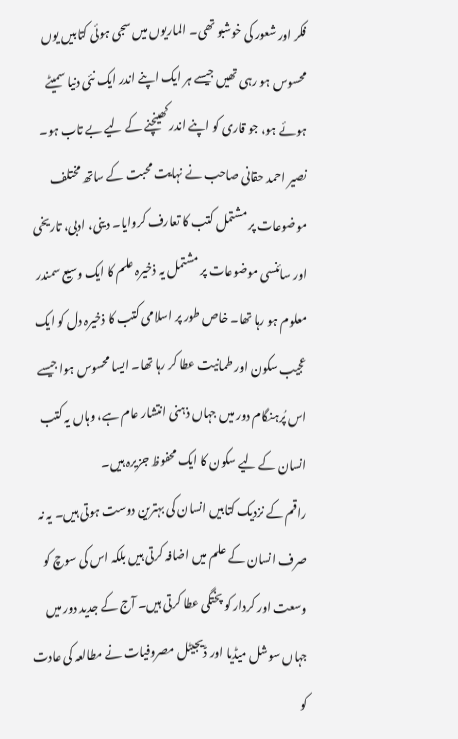فکر اور شعور کی خوشبو تھی۔ الماریوں میں سجی ہوئی کتابیں یوں محسوس ہو رہی تھیں جیسے ہر ایک اپنے اندر ایک نئی دنیا سمیٹے ہوئے ہو، جو قاری کو اپنے اندر کھینچنے کے لیے بے تاب ہو۔
نصیر احمد حقانی صاحب نے نہایت محبت کے ساتھ مختلف موضوعات پر مشتمل کتب کا تعارف کروایا۔ دینی، ادبی، تاریخی اور سائنسی موضوعات پر مشتمل یہ ذخیرہ علم کا ایک وسیع سمندر معلوم ہو رہا تھا۔ خاص طور پر اسلامی کتب کا ذخیرہ دل کو ایک عجیب سکون اور طمانیت عطا کر رہا تھا۔ ایسا محسوس ہوا جیسے اس پُرہنگام دور میں جہاں ذہنی انتشار عام ہے، وہاں یہ کتب انسان کے لیے سکون کا ایک محفوظ جزیرہ ہیں۔
راقم کے نزدیک کتابیں انسان کی بہترین دوست ہوتی ہیں۔ یہ نہ صرف انسان کے علم میں اضافہ کرتی ہیں بلکہ اس کی سوچ کو وسعت اور کردار کو پختگی عطا کرتی ہیں۔ آج کے جدید دور میں جہاں سوشل میڈیا اور ڈیجیٹل مصروفیات نے مطالعہ کی عادت کو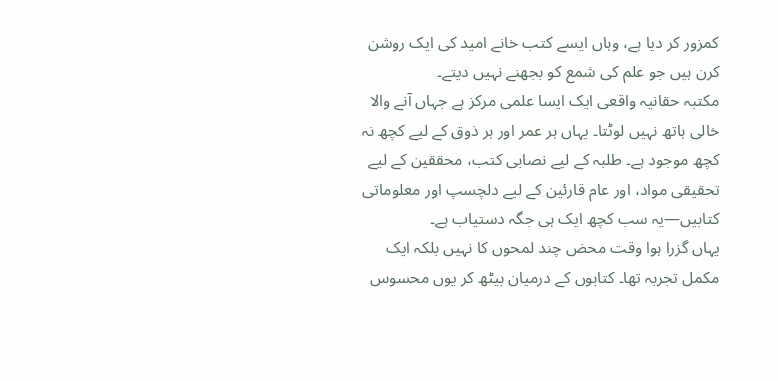کمزور کر دیا ہے، وہاں ایسے کتب خانے امید کی ایک روشن کرن ہیں جو علم کی شمع کو بجھنے نہیں دیتے۔
مکتبہ حقانیہ واقعی ایک ایسا علمی مرکز ہے جہاں آنے والا خالی ہاتھ نہیں لوٹتا۔ یہاں ہر عمر اور ہر ذوق کے لیے کچھ نہ کچھ موجود ہے۔ طلبہ کے لیے نصابی کتب، محققین کے لیے تحقیقی مواد، اور عام قارئین کے لیے دلچسپ اور معلوماتی کتابیں—یہ سب کچھ ایک ہی جگہ دستیاب ہے۔
یہاں گزرا ہوا وقت محض چند لمحوں کا نہیں بلکہ ایک مکمل تجربہ تھا۔ کتابوں کے درمیان بیٹھ کر یوں محسوس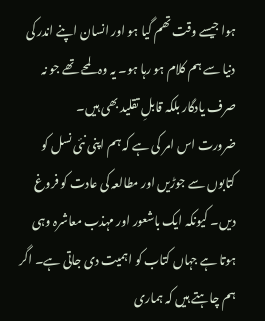ہوا جیسے وقت تھم گیا ہو اور انسان اپنے اندر کی دنیا سے ہم کلام ہو رہا ہو۔ یہ وہ لمحے تھے جو نہ صرف یادگار بلکہ قابلِ تقلید بھی ہیں۔
ضرورت اس امر کی ہے کہ ہم اپنی نئی نسل کو کتابوں سے جوڑیں اور مطالعہ کی عادت کو فروغ دیں۔ کیونکہ ایک باشعور اور مہذب معاشرہ وہی ہوتا ہے جہاں کتاب کو اہمیت دی جاتی ہے۔ اگر ہم چاہتے ہیں کہ ہماری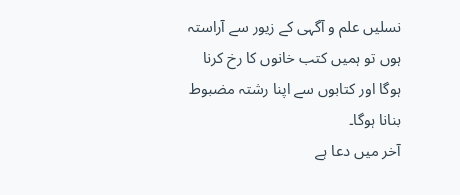نسلیں علم و آگہی کے زیور سے آراستہ ہوں تو ہمیں کتب خانوں کا رخ کرنا ہوگا اور کتابوں سے اپنا رشتہ مضبوط بنانا ہوگا۔
آخر میں دعا ہے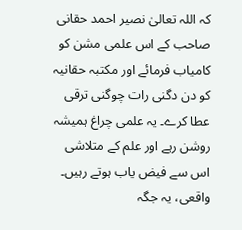کہ اللہ تعالیٰ نصیر احمد حقانی صاحب کے اس علمی مشن کو کامیاب فرمائے اور مکتبہ حقانیہ کو دن دگنی رات چوگنی ترقی عطا کرے۔ یہ علمی چراغ ہمیشہ روشن رہے اور علم کے متلاشی اس سے فیض یاب ہوتے رہیں۔ واقعی، یہ جگہ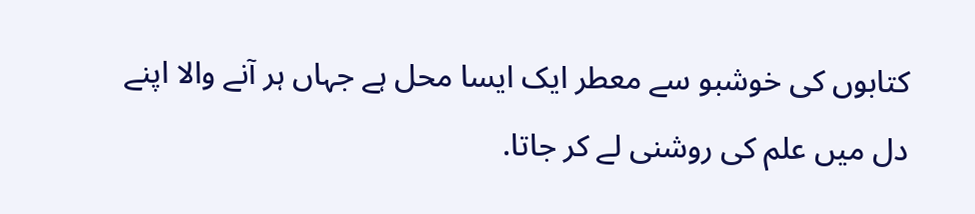کتابوں کی خوشبو سے معطر ایک ایسا محل ہے جہاں ہر آنے والا اپنے دل میں علم کی روشنی لے کر جاتا.